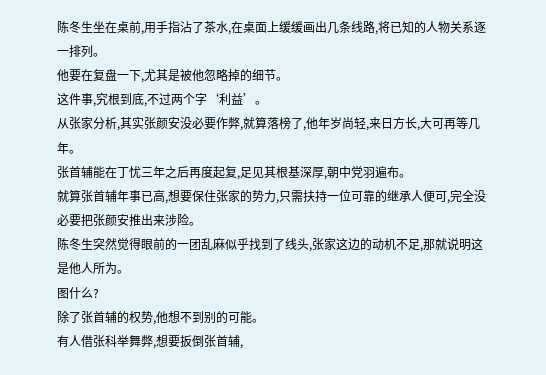陈冬生坐在桌前,用手指沾了茶水,在桌面上缓缓画出几条线路,将已知的人物关系逐一排列。
他要在复盘一下,尤其是被他忽略掉的细节。
这件事,究根到底,不过两个字‘利益’。
从张家分析,其实张颜安没必要作弊,就算落榜了,他年岁尚轻,来日方长,大可再等几年。
张首辅能在丁忧三年之后再度起复,足见其根基深厚,朝中党羽遍布。
就算张首辅年事已高,想要保住张家的势力,只需扶持一位可靠的继承人便可,完全没必要把张颜安推出来涉险。
陈冬生突然觉得眼前的一团乱麻似乎找到了线头,张家这边的动机不足,那就说明这是他人所为。
图什么?
除了张首辅的权势,他想不到别的可能。
有人借张科举舞弊,想要扳倒张首辅,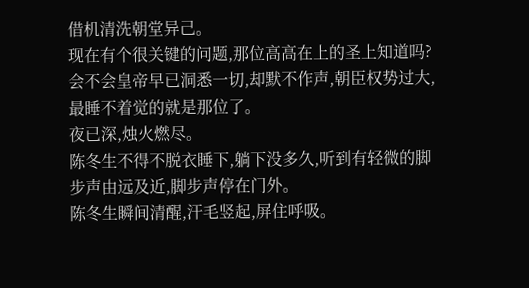借机清洗朝堂异己。
现在有个很关键的问题,那位高高在上的圣上知道吗?
会不会皇帝早已洞悉一切,却默不作声,朝臣权势过大,最睡不着觉的就是那位了。
夜已深,烛火燃尽。
陈冬生不得不脱衣睡下,躺下没多久,听到有轻微的脚步声由远及近,脚步声停在门外。
陈冬生瞬间清醒,汗毛竖起,屏住呼吸。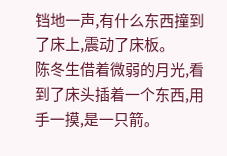铛地一声,有什么东西撞到了床上,震动了床板。
陈冬生借着微弱的月光,看到了床头插着一个东西,用手一摸,是一只箭。